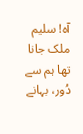آہ! سلیم ملک جانا تھا ہم سے دُور، بہانے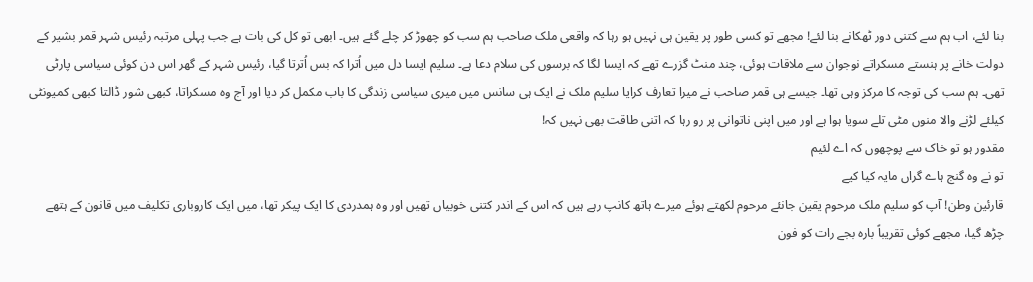بنا لئے، اب ہم سے کتنی دور ٹھکانے بنا لئے! مجھے تو کسی طور پر یقین ہی نہیں ہو رہا کہ واقعی ملک صاحب ہم سب کو چھوڑ کر چلے گئے ہیں۔ ابھی تو کل کی بات ہے جب پہلی مرتبہ رئیس شہر قمر بشیر کے دولت خانے پر ہنستے مسکراتے نوجوان سے ملاقات ہوئی، چند منٹ گزرے تھے کہ ایسا لگا کہ برسوں کی سلام دعا ہے۔ سلیم ایسا دل میں اُترا کہ بس اُترتا گیا، رئیس شہر کے گھر اس دن کوئی سیاسی پارٹی تھی۔ ہم سب کی توجہ کا مرکز وہی تھا۔ جیسے ہی قمر صاحب نے میرا تعارف کرایا سلیم ملک نے ایک ہی سانس میں میری سیاسی زندگی کا باب مکمل کر دیا اور آج وہ مسکراتا، کبھی شور ڈالتا کبھی کمیونٹی کیلئے لڑنے والا منوں مٹی تلے سویا ہوا ہے اور میں اپنی ناتوانی پر رو رہا کہ اتنی طاقت بھی نہیں کہ!
مقدور ہو تو خاک سے پوچھوں کہ اے لئیم
تو نے وہ گنج ہاے گراں مایہ کیا کیے
قارئین وطن! آپ کو سلیم ملک مرحوم یقین جانئے مرحوم لکھتے ہوئے میرے ہاتھ کانپ رہے ہیں کہ اس کے اندر کتنی خوبیاں تھیں اور وہ ہمدردی کا ایک پیکر تھا، میں ایک کاروباری تکلیف میں قانون کے ہتھے چڑھ گیا، مجھے کوئی تقریباً بارہ بجے رات کو فون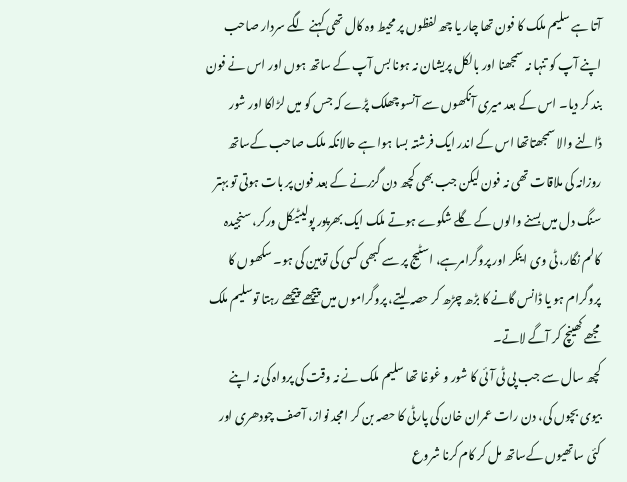آتا ہے سلیم ملک کا فون تھا چار یا چھ لفظوں پر محیط وہ کال تھی کہنے لگے سردار صاحب اپنے آپ کو تنہا نہ سمجھنا اور بالکل پریشان نہ ہونا بس آپ کے ساتھ ہوں اور اس نے فون بند کر دیا۔ اس کے بعد میری آنکھوں سے آنسو چھلک پڑے کہ جس کو میں لڑاکا اور شور ڈالنے والا سمجھتاتھا اس کے اندر ایک فرشتہ بسا ہوا ہے حالانکہ ملک صاحب کےساتھ روزانہ کی ملاقات تھی نہ فون لیکن جب بھی کچھ دن گزرنے کے بعد فون پر بات ہوتی تو بہتر سنگ دل میں بسنے والوں کے گلے شکوے ہوتے ملک ایک بھرپور پولیٹیکل ورکر، سنجیدہ کالم نگار، ٹی وی اینکر اور پروگرامرہے، اسٹیج پر سے کبھی کسی کی توہین کی ہو۔ سکھوں کا پروگرام ہو یا ڈانس گانے کا بڑھ چڑھ کر حصہ لیتے، پروگراموں میں پیچھے پیچھے رہتا توسلیم ملک مجھے کھینچ کر آگے لاتے۔
کچھ سال سے جب پی ٹی آئی کا شور و غوغا تھا سلیم ملک نے نہ وقت کی پرواہ کی نہ اپنے بیوی بچوں کی، دن رات عمران خان کی پارٹی کا حصہ بن کر امجد نواز، آصف چودھری اور کئی ساتھیوں کےساتھ مل کر کام کرنا شروع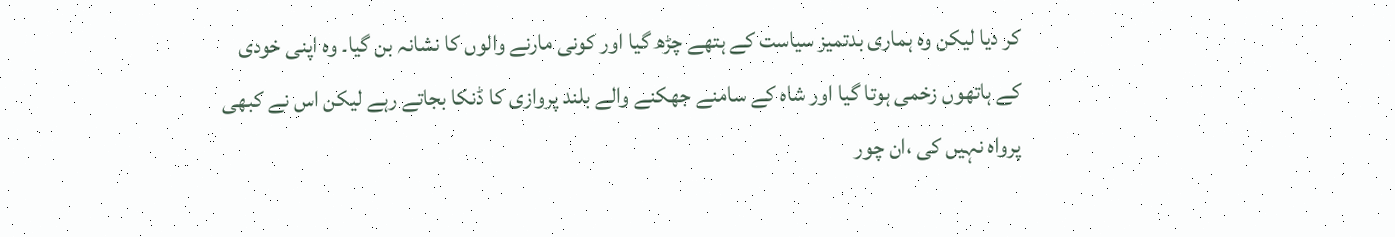کر دیا لیکن وہ ہماری بدتمیز سیاست کے ہتھے چڑھ گیا اور کونی مارنے والوں کا نشانہ بن گیا۔ وہ اپنی خودی کے ہاتھوں زخمی ہوتا گیا اور شاہ کے سامنے جھکنے والے بلند پروازی کا ڈنکا بجاتے رہے لیکن اس نے کبھی پرواہ نہیں کی ،ان چور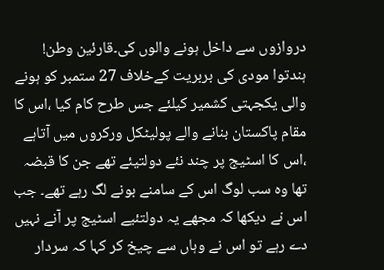دروازوں سے داخل ہونے والوں کی۔قارئین وطن! ہندتوا مودی کی بربریت کےخلاف 27 ستمبر کو ہونے والی یکجہتی کشمیر کیلئے جس طرح کام کیا ،اس کا مقام پاکستان بنانے والے پولیٹکل ورکروں میں آتاہے ،اس کا اسٹیج پر چند نئے دولتیئے تھے جن کا قبضہ تھا وہ سب لوگ اس کے سامنے بونے لگ رہے تھے۔ جب اس نے دیکھا کہ مجھے یہ دولتئیے اسٹیج پر آنے نہیں دے رہے تو اس نے وہاں سے چیخ کر کہا کہ سردار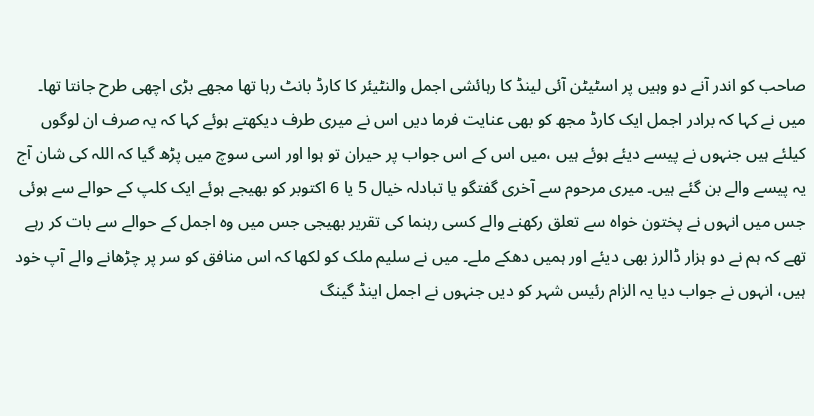صاحب کو اندر آنے دو وہیں پر اسٹیٹن آئی لینڈ کا رہائشی اجمل والنٹیئر کا کارڈ بانٹ رہا تھا مجھے بڑی اچھی طرح جانتا تھا۔
میں نے کہا کہ برادر اجمل ایک کارڈ مجھ کو بھی عنایت فرما دیں اس نے میری طرف دیکھتے ہوئے کہا کہ یہ صرف ان لوگوں کیلئے ہیں جنہوں نے پیسے دیئے ہوئے ہیں ،میں اس کے اس جواب پر حیران تو ہوا اور اسی سوچ میں پڑھ گیا کہ اللہ کی شان آج یہ پیسے والے بن گئے ہیں۔ میری مرحوم سے آخری گفتگو یا تبادلہ خیال 5 یا 6 اکتوبر کو بھیجے ہوئے ایک کلپ کے حوالے سے ہوئی جس میں انہوں نے پختون خواہ سے تعلق رکھنے والے کسی رہنما کی تقریر بھیجی جس میں وہ اجمل کے حوالے سے بات کر رہے تھے کہ ہم نے دو ہزار ڈالرز بھی دیئے اور ہمیں دھکے ملے۔ میں نے سلیم ملک کو لکھا کہ اس منافق کو سر پر چڑھانے والے آپ خود ہیں، انہوں نے جواب دیا یہ الزام رئیس شہر کو دیں جنہوں نے اجمل اینڈ گینگ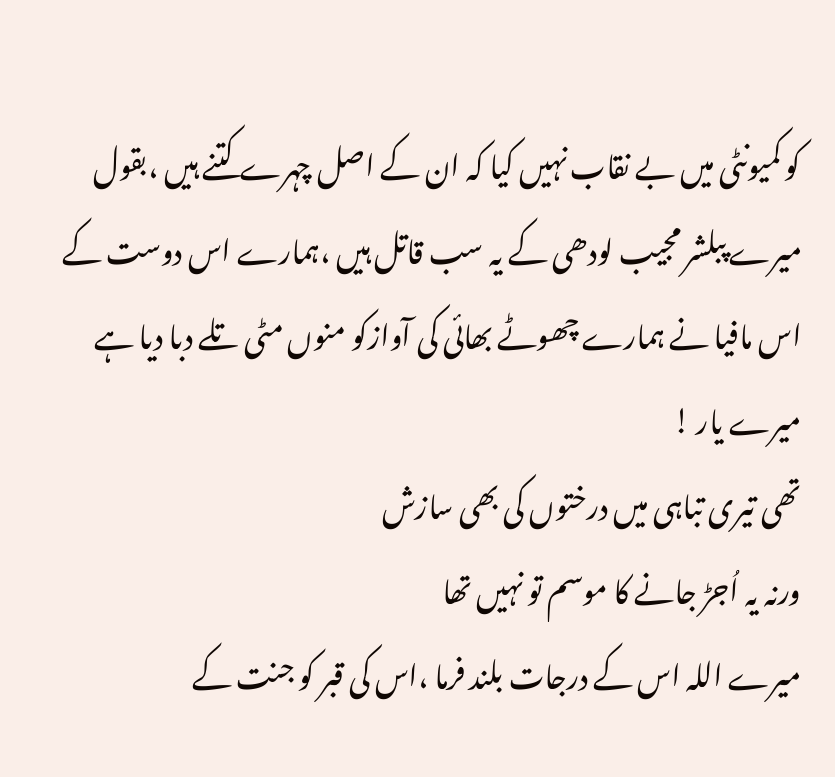کو کمیونٹی میں بے نقاب نہیں کیا کہ ان کے اصل چہرے کتنے ہیں ،بقول میرے پبلشر مجیب لودھی کے یہ سب قاتل ہیں ،ہمارے اس دوست کے اس مافیا نے ہمارے چھوٹے بھائی کی آوازکو منوں مٹی تلے دبا دیا ہے میرے یار !
تھی تیری تباہی میں درختوں کی بھی سازش
ورنہ یہ اُجڑ جانے کا موسم تو نہیں تھا
میرے اللہ اس کے درجات بلند فرما ،اس کی قبر کو جنت کے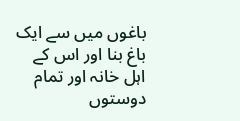باغوں میں سے ایک باغ بنا اور اس کے اہل خانہ اور تمام دوستوں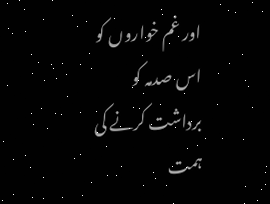اور غم خواروں کو اس صدمہ کو برداشت کرنے کی ہمت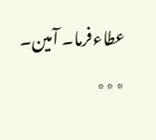عطاءفرما۔ آمین۔
٭٭٭